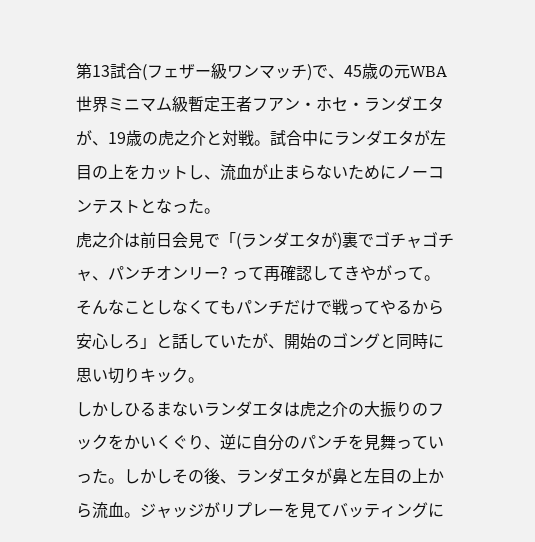第13試合(フェザー級ワンマッチ)で、45歳の元WBA世界ミニマム級暫定王者フアン・ホセ・ランダエタが、19歳の虎之介と対戦。試合中にランダエタが左目の上をカットし、流血が止まらないためにノーコンテストとなった。
虎之介は前日会見で「(ランダエタが)裏でゴチャゴチャ、パンチオンリー? って再確認してきやがって。そんなことしなくてもパンチだけで戦ってやるから安心しろ」と話していたが、開始のゴングと同時に思い切りキック。
しかしひるまないランダエタは虎之介の大振りのフックをかいくぐり、逆に自分のパンチを見舞っていった。しかしその後、ランダエタが鼻と左目の上から流血。ジャッジがリプレーを見てバッティングに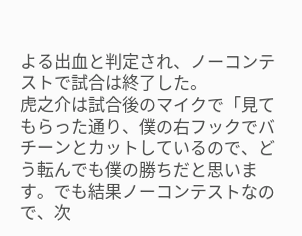よる出血と判定され、ノーコンテストで試合は終了した。
虎之介は試合後のマイクで「見てもらった通り、僕の右フックでバチーンとカットしているので、どう転んでも僕の勝ちだと思います。でも結果ノーコンテストなので、次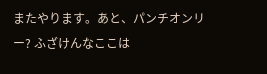またやります。あと、パンチオンリー? ふざけんなここは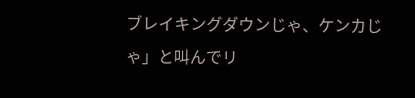ブレイキングダウンじゃ、ケンカじゃ」と叫んでリ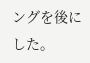ングを後にした。